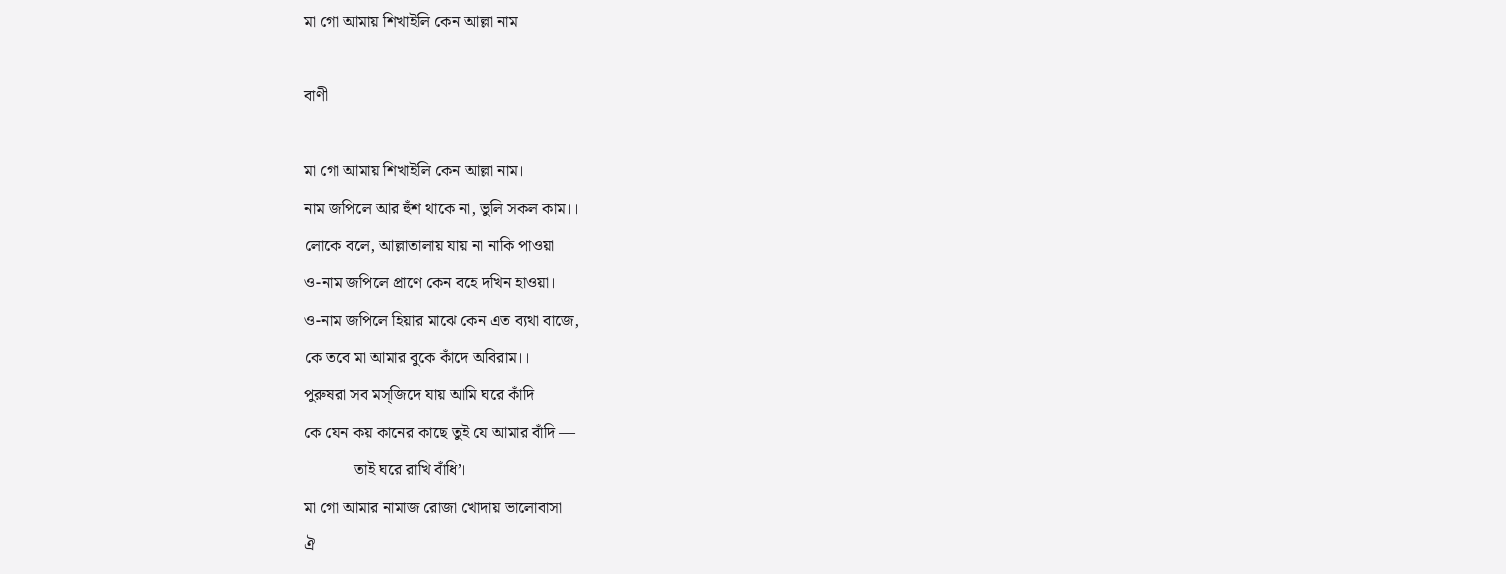মা গো আমায় শিখাইলি কেন আল্লা নাম

বাণী

মা গো আমায় শিখাইলি কেন আল্লা নাম।
নাম জপিলে আর হুঁশ থাকে না, ভুলি সকল কাম।।
লোকে বলে, আল্লাতালায় যায় না নাকি পাওয়া
ও-নাম জপিলে প্রাণে কেন বহে দখিন হাওয়া।
ও-নাম জপিলে হিয়ার মাঝে কেন এত ব্যথা বাজে,
কে তবে মা আমার বুকে কাঁদে অবিরাম।।
পুরুষরা সব মস্‌জিদে যায় আমি ঘরে কাঁদি
কে যেন কয় কানের কাছে তুই যে আমার বাঁদি —
            তাই ঘরে রাখি বাঁধি’।
মা গো আমার নামাজ রোজা খোদায় ভালোবাসা
ঐ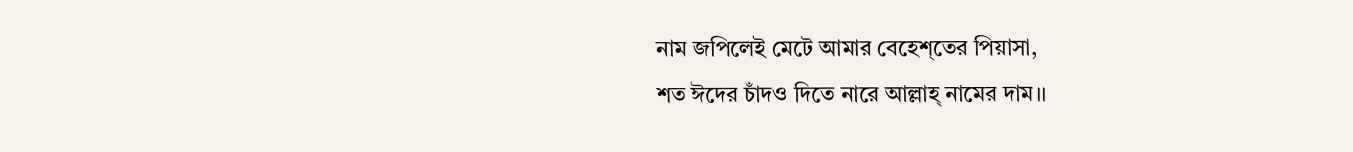নাম জপিলেই মেটে আমার বেহেশ্‌তের পিয়াসা,
শত ঈদের চাঁদও দিতে নারে আল্লাহ্ নামের দাম।।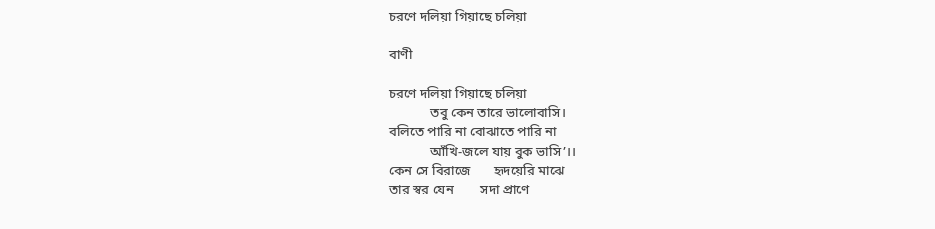চরণে দলিয়া গিয়াছে চলিয়া

বাণী

চরণে দলিয়া গিয়াছে চলিয়া
            তবু কেন তারে ভালোবাসি।
বলিতে পারি না বোঝাতে পারি না
            আঁখি-জলে যায় বুক ভাসি’।।
কেন সে বিরাজে       হৃদয়েরি মাঝে
তার স্বর যেন        সদা প্রাণে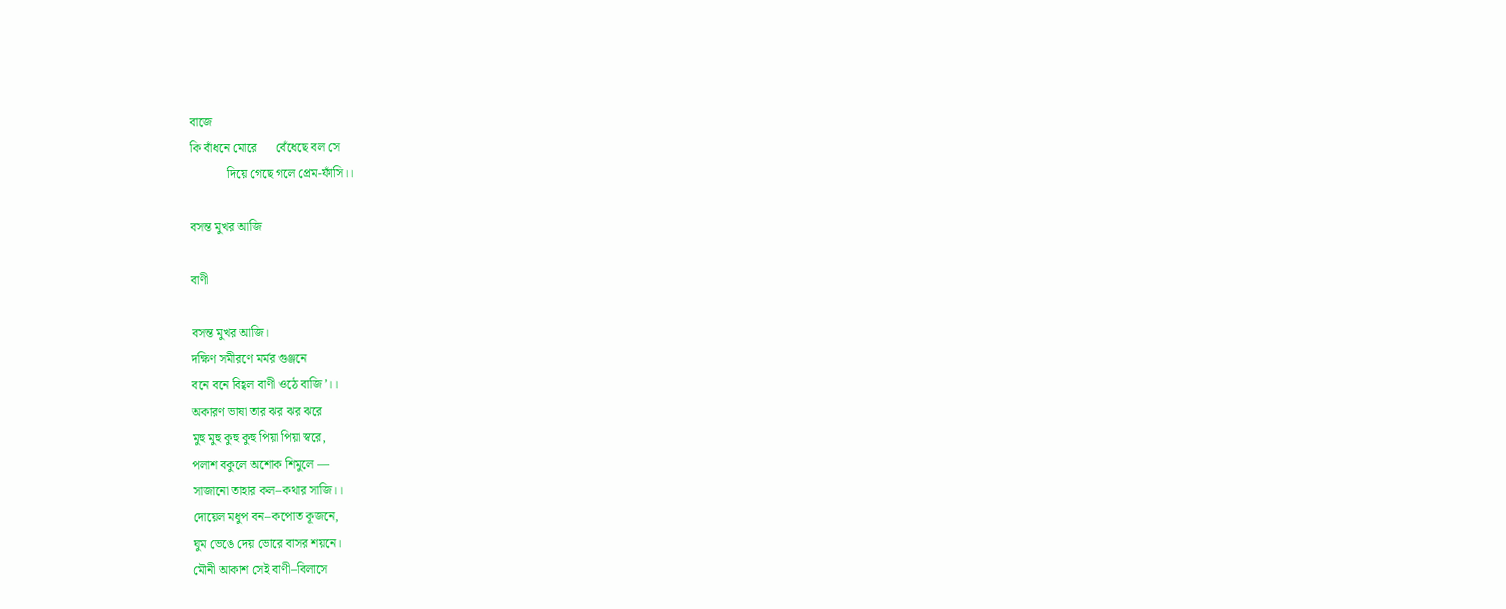বাজে
কি বাঁধনে মোরে      বেঁধেছে বল সে
            দিয়ে গেছে গলে প্রেম-ফাঁসি।।

বসন্ত মুখর আজি

বাণী

বসন্ত মুখর আজি।
দক্ষিণ সমীরণে মর্মর গুঞ্জনে
বনে বনে বিহ্বল বাণী ওঠে বাজি’।।
অকারণ ভাষা তার ঝর ঝর ঝরে
মুহু মুহু কুহু কুহু পিয়া পিয়া স্বরে,
পলাশ বকুলে অশোক শিমুলে —
সাজানো তাহার কল–কথার সাজি।।
দোয়েল মধুপ বন–কপোত কূজনে,
ঘুম ভেঙে দেয় ভোরে বাসর শয়নে।
মৌনী আকাশ সেই বাণী–বিলাসে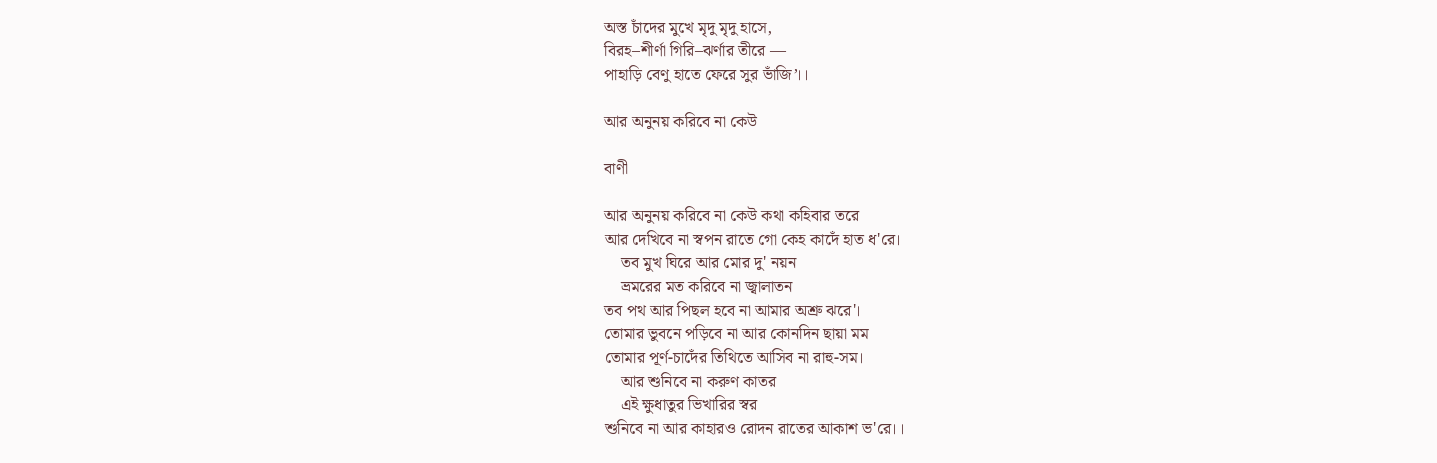অস্ত চাঁদের মুখে মৃদু মৃদু হাসে,
বিরহ–শীর্ণা গিরি–ঝর্ণার তীরে —
পাহাড়ি বেণু হাতে ফেরে সুর ভাঁজি’।।

আর অনুনয় করিবে না কেউ

বাণী

আর অনুনয় করিবে না কেউ কথা কহিবার তরে
আর দেখিবে না স্বপন রাতে গো কেহ কাদেঁ হাত ধ'রে।
    তব মুখ ঘিরে আর মোর দু' নয়ন
    ভ্রমরের মত করিবে না জ্বালাতন
তব পথ আর পিছল হবে না আমার অশ্রু ঝরে'।
তোমার ভুবনে পড়িবে না আর কোনদিন ছায়া মম
তোমার পূর্ণ-চাদেঁর তিথিতে আসিব না রাহু-সম।
    আর শুনিবে না করুণ কাতর
    এই ক্ষুধাতুর ভিখারির স্বর
শুনিবে না আর কাহারও রোদন রাতের আকাশ ভ'রে।।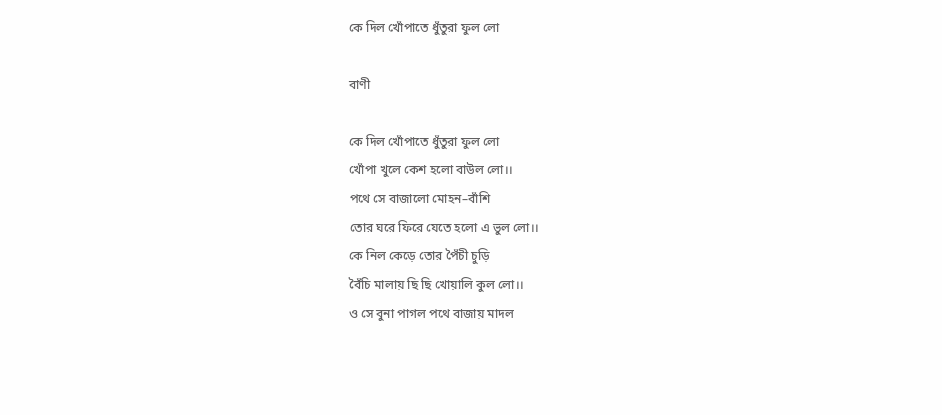কে দিল খোঁপাতে ধুঁতুরা ফুল লো

বাণী

কে দিল খোঁপাতে ধুঁতুরা ফুল লো
খোঁপা খুলে কেশ হলো বাউল লো।।
পথে সে বাজালো মোহন–বাঁশি
তোর ঘরে ফিরে যেতে হলো এ ভুল লো।।
কে নিল কেড়ে তোর পৈঁচী চুড়ি
বৈঁচি মালায় ছি ছি খোয়ালি কুল লো।।
ও সে বুনা পাগল পথে বাজায় মাদল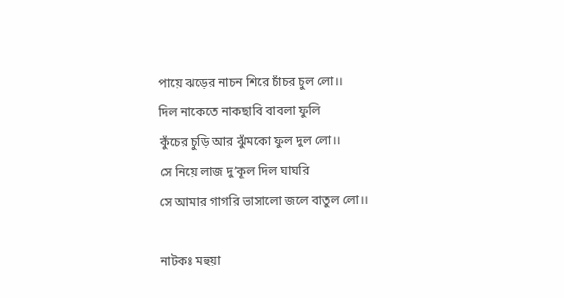পায়ে ঝড়ের নাচন শিরে চাঁচর চুল লো।।
দিল নাকেতে নাকছাবি বাবলা ফুলি
কুঁচের চুড়ি আর ঝুঁমকো ফুল দুল লো।।
সে নিয়ে লাজ দু’কূল দিল ঘাঘরি
সে আমার গাগরি ভাসালো জলে বাতুল লো।।

নাটকঃ মহুয়া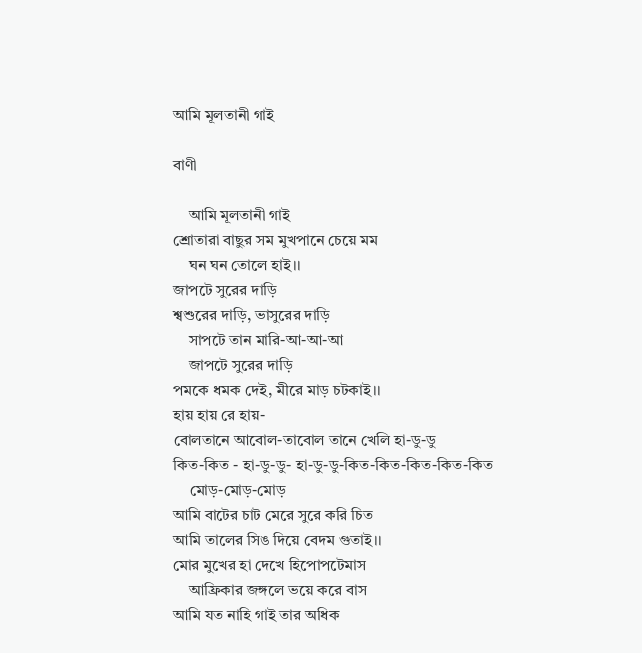আমি মূলতানী গাই

বাণী

    আমি মূলতানী গাই
শ্রোতারা বাছুর সম মুখপানে চেয়ে মম
    ঘন ঘন তোলে হাই।।
জাপটে সুরের দাড়ি
শ্বশুরের দাড়ি, ভাসুরের দাড়ি
    সাপটে তান মারি-আ-আ-আ
    জাপটে সুরের দাড়ি
পমকে ধমক দেই, মীরে মাড় চটকাই।।
হায় হায় রে হায়-
বোলতানে আবোল-তাবোল তানে খেলি হা-ডু-ডু
কিত-কিত - হা-ডু-ডু- হা-ডু-ডু-কিত-কিত-কিত-কিত-কিত
    মোড়-মোড়-মোড়
আমি বাটের চাট মেরে সুরে করি চিত
আমি তালের সিঙ দিয়ে বেদম গুতাই।।
মোর মুখের হা দেখে হিপোপটেমাস
    আফ্রিকার জঙ্গলে ভয়ে করে বাস
আমি যত নাহি গাই তার অধিক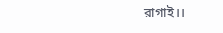রাগাই।।